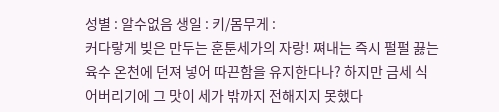성별 : 알수없음 생일 : 키/몸무게 :
커다랗게 빚은 만두는 훈툰세가의 자랑! 쪄내는 즉시 펄펄 끓는 육수 온천에 던져 넣어 따끈함을 유지한다나? 하지만 금세 식어버리기에 그 맛이 세가 밖까지 전해지지 못했다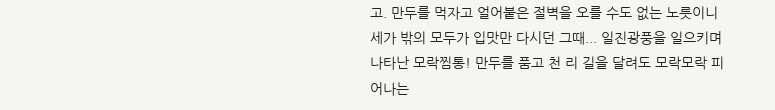고. 만두를 먹자고 얼어붙은 절벽을 오를 수도 없는 노릇이니 세가 밖의 모두가 입맛만 다시던 그때... 일진광풍을 일으키며 나타난 모락찜통! 만두를 품고 천 리 길을 달려도 모락모락 피어나는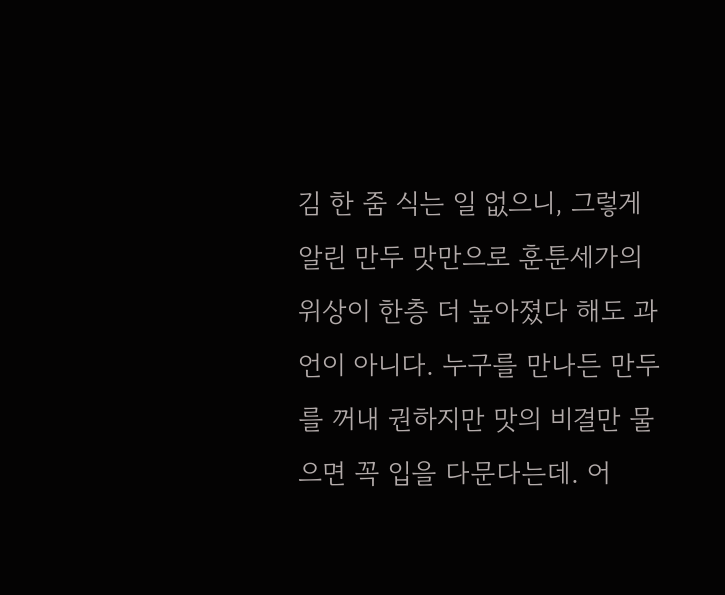김 한 줌 식는 일 없으니, 그렇게 알린 만두 맛만으로 훈툰세가의 위상이 한층 더 높아졌다 해도 과언이 아니다. 누구를 만나든 만두를 꺼내 권하지만 맛의 비결만 물으면 꼭 입을 다문다는데. 어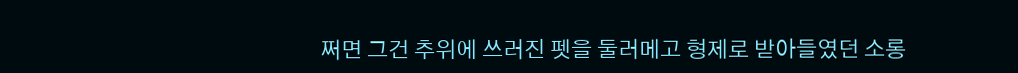쩌면 그건 추위에 쓰러진 펫을 둘러메고 형제로 받아들였던 소롱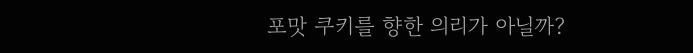포맛 쿠키를 향한 의리가 아닐까?